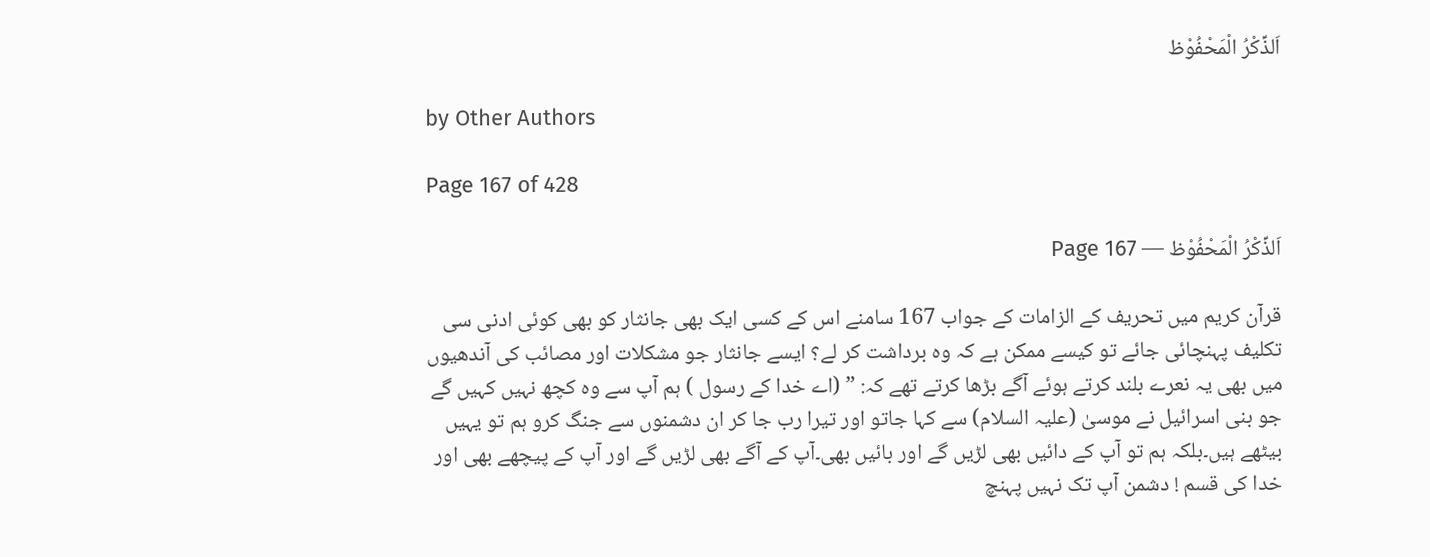اَلذِّکْرُ الْمَحْفُوْظ

by Other Authors

Page 167 of 428

اَلذِّکْرُ الْمَحْفُوْظ — Page 167

قرآن کریم میں تحریف کے الزامات کے جواب 167 سامنے اس کے کسی ایک بھی جانثار کو بھی کوئی ادنی سی تکلیف پہنچائی جائے تو کیسے ممکن ہے کہ وہ برداشت کر لے؟ ایسے جانثار جو مشکلات اور مصائب کی آندھیوں میں بھی یہ نعرے بلند کرتے ہوئے آگے بڑھا کرتے تھے کہ: ” (اے خدا کے رسول ) ہم آپ سے وہ کچھ نہیں کہیں گے جو بنی اسرائیل نے موسیٰ (علیہ السلام) سے کہا جاتو اور تیرا رب جا کر ان دشمنوں سے جنگ کرو ہم تو یہیں بیٹھے ہیں۔بلکہ ہم تو آپ کے دائیں بھی لڑیں گے اور بائیں بھی۔آپ کے آگے بھی لڑیں گے اور آپ کے پیچھے بھی اور خدا کی قسم ! دشمن آپ تک نہیں پہنچ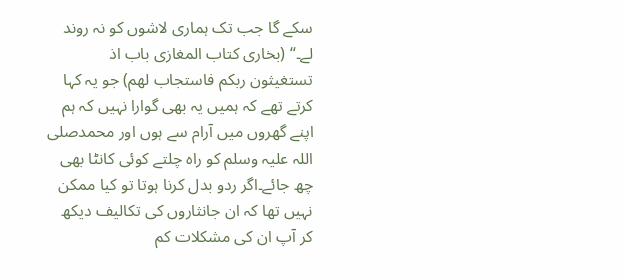سکے گا جب تک ہماری لاشوں کو نہ روند لے۔“ (بخاری کتاب المغازى باب اذ تستغيثون ربكم فاستجاب لهم) جو یہ کہا کرتے تھے کہ ہمیں یہ بھی گوارا نہیں کہ ہم اپنے گھروں میں آرام سے ہوں اور محمدصلی اللہ علیہ وسلم کو راہ چلتے کوئی کانٹا بھی چھ جائے۔اگر ردو بدل کرنا ہوتا تو کیا ممکن نہیں تھا کہ ان جانثاروں کی تکالیف دیکھ کر آپ ان کی مشکلات کم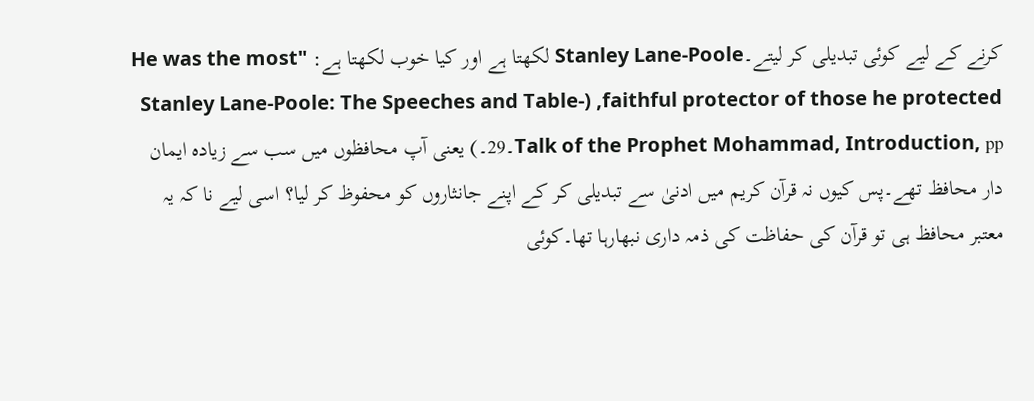کرنے کے لیے کوئی تبدیلی کر لیتے۔Stanley Lane-Poole لکھتا ہے اور کیا خوب لکھتا ہے: "He was the most faithful protector of those he protected, (Stanley Lane-Poole: The Speeches and Table-Talk of the Prophet Mohammad, Introduction, pp۔29۔) یعنی آپ محافظوں میں سب سے زیادہ ایمان دار محافظ تھے۔پس کیوں نہ قرآن کریم میں ادنیٰ سے تبدیلی کر کے اپنے جانثاروں کو محفوظ کر لیا؟ اسی لیے نا کہ یہ معتبر محافظ ہی تو قرآن کی حفاظت کی ذمہ داری نبھارہا تھا۔کوئی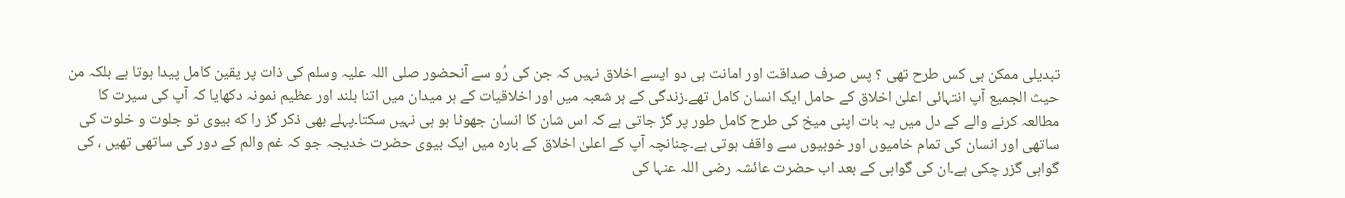تبدیلی ممکن ہی کس طرح تھی ؟ پس صرف صداقت اور امانت ہی دو ایسے اخلاق نہیں کہ جن کی رُو سے آنحضور صلی اللہ علیہ وسلم کی ذات پر یقین کامل پیدا ہوتا ہے بلکہ من حیث الجمیع آپ انتہائی اعلیٰ اخلاق کے حامل ایک انسان کامل تھے۔زندگی کے ہر شعبہ میں اور اخلاقیات کے ہر میدان میں اتنا بلند اور عظیم نمونہ دکھایا کہ آپ کی سیرت کا مطالعہ کرنے والے کے دل میں یہ بات اپنی میخ کی طرح کامل طور پر گڑ جاتی ہے کہ اس شان کا انسان جھوٹا ہو ہی نہیں سکتا۔پہلے بھی ذکر گز را که بیوی تو جلوت و خلوت کی ساتھی اور انسان کی تمام خامیوں اور خوبیوں سے واقف ہوتی ہے۔چنانچہ آپ کے اعلیٰ اخلاق کے بارہ میں ایک بیوی حضرت خدیجہ جو کہ غم والم کے دور کی ساتھی تھیں ، کی گواہی گزر چکی ہے۔ان کی گواہی کے بعد اب حضرت عائشہ رضی اللہ عنہا کی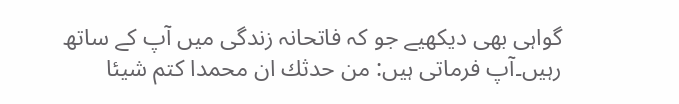گواہی بھی دیکھیے جو کہ فاتحانہ زندگی میں آپ کے ساتھ رہیں۔آپ فرماتی ہیں: من حدثك ان محمدا كتم شيئا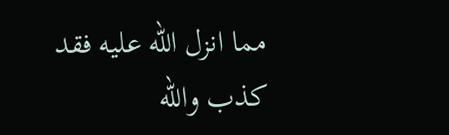مما انزل الله عليه فقد كذب والله